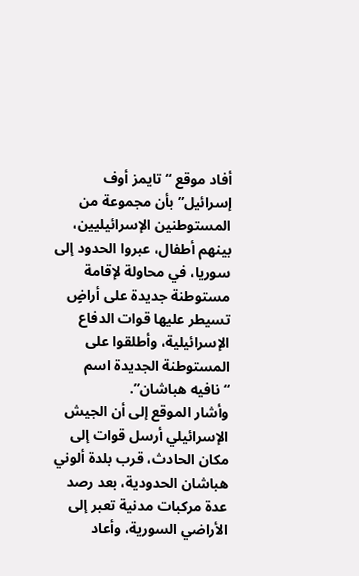أفاد موقع “تايمز أوف إسرائيل” بأن مجموعة من المستوطنين الإسرائيليين، بينهم أطفال، عبروا الحدود إلى سوريا، في محاولة لإقامة مستوطنة جديدة على أراضٍ تسيطر عليها قوات الدفاع الإسرائيلية، وأطلقوا على المستوطنة الجديدة اسم “نافيه هباشان”.
وأشار الموقع إلى أن الجيش الإسرائيلي أرسل قوات إلى مكان الحادث، قرب بلدة ألوني هباشان الحدودية، بعد رصد عدة مركبات مدنية تعبر إلى الأراضي السورية، وأعاد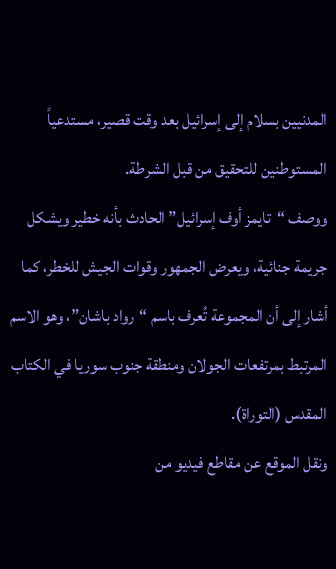المدنيين بسلام إلى إسرائيل بعد وقت قصير، مستدعياً المستوطنين للتحقيق من قبل الشرطة.
ووصف “تايمز أوف إسرائيل” الحادث بأنه خطير ويشكل جريمة جنائية، ويعرض الجمهور وقوات الجيش للخطر، كما أشار إلى أن المجموعة تُعرف باسم “رواد باشان”، وهو الاسم المرتبط بمرتفعات الجولان ومنطقة جنوب سوريا في الكتاب المقدس (التوراة).
ونقل الموقع عن مقاطع فيديو من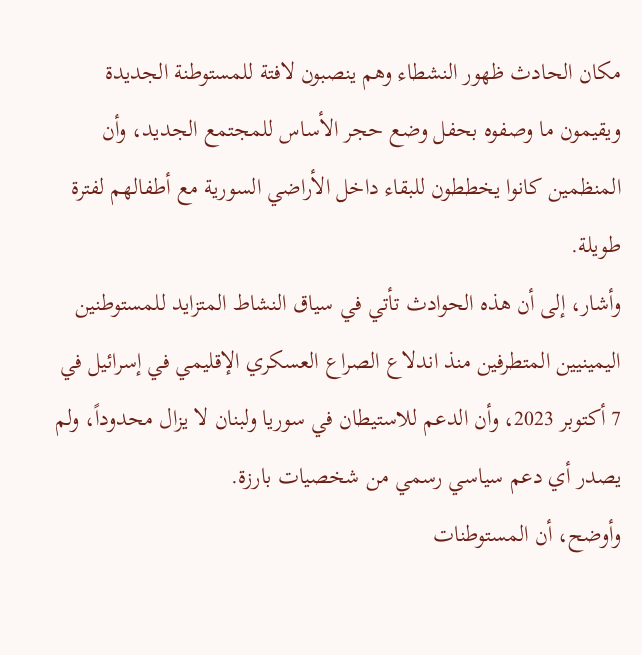مكان الحادث ظهور النشطاء وهم ينصبون لافتة للمستوطنة الجديدة ويقيمون ما وصفوه بحفل وضع حجر الأساس للمجتمع الجديد، وأن المنظمين كانوا يخططون للبقاء داخل الأراضي السورية مع أطفالهم لفترة طويلة.
وأشار، إلى أن هذه الحوادث تأتي في سياق النشاط المتزايد للمستوطنين اليمينيين المتطرفين منذ اندلاع الصراع العسكري الإقليمي في إسرائيل في 7 أكتوبر 2023، وأن الدعم للاستيطان في سوريا ولبنان لا يزال محدوداً، ولم يصدر أي دعم سياسي رسمي من شخصيات بارزة.
وأوضح، أن المستوطنات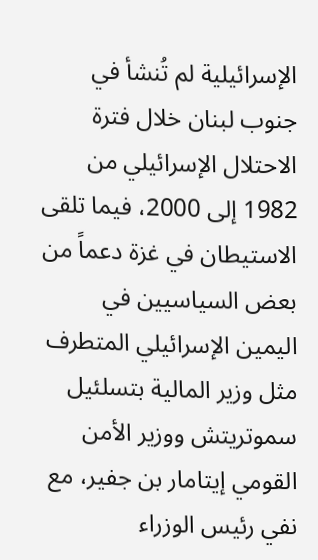الإسرائيلية لم تُنشأ في جنوب لبنان خلال فترة الاحتلال الإسرائيلي من 1982 إلى 2000، فيما تلقى الاستيطان في غزة دعماً من بعض السياسيين في اليمين الإسرائيلي المتطرف مثل وزير المالية بتسلئيل سموتريتش ووزير الأمن القومي إيتامار بن جفير، مع نفي رئيس الوزراء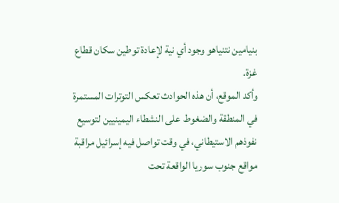بنيامين نتنياهو وجود أي نية لإعادة توطين سكان قطاع غزة.
وأكد الموقع، أن هذه الحوادث تعكس التوترات المستمرة في المنطقة والضغوط على النشطاء اليمينيين لتوسيع نفوذهم الاستيطاني، في وقت تواصل فيه إسرائيل مراقبة مواقع جنوب سوريا الواقعة تحت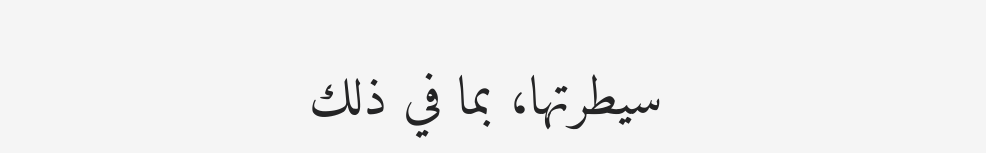سيطرتها، بما في ذلك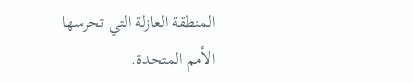المنطقة العازلة التي تحرسها الأمم المتحدة.